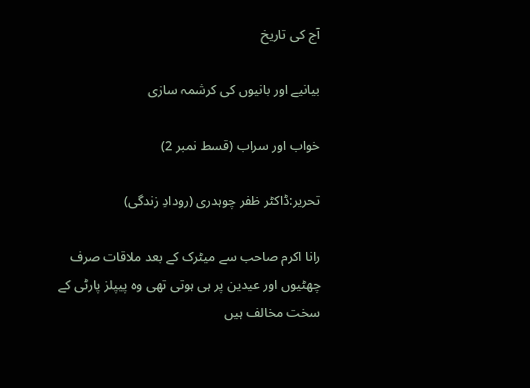آج کی تاریخ

بیانیے اور بانیوں کی کرشمہ سازی

خواب اور سراب (قسط نمبر 2)

تحریر:ڈاکٹر ظفر چوہدری (رودادِ زندگی)

رانا اکرم صاحب سے میٹرک کے بعد ملاقات صرف چھٹیوں اور عیدین پر ہی ہوتی تھی وہ پیپلز پارٹی کے سخت مخالف ہیں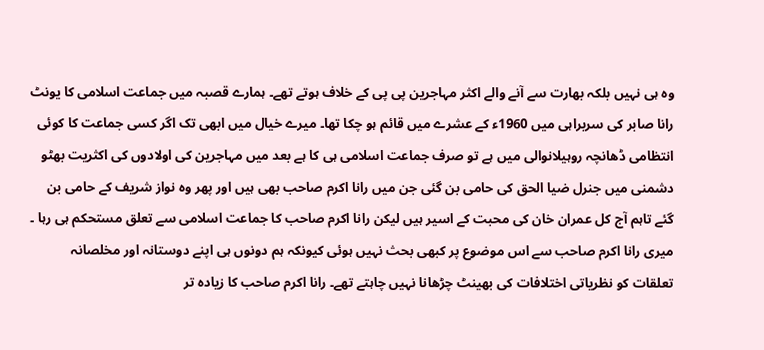وہ ہی نہیں بلکہ بھارت سے آنے والے اکثر مہاجرین پی پی کے خلاف ہوتے تھے۔ ہمارے قصبہ میں جماعت اسلامی کا یونٹ رانا صابر کی سربراہی میں 1960ء کے عشرے میں قائم ہو چکا تھا۔ میرے خیال میں ابھی تک اگر کسی جماعت کا کوئی انتظامی ڈھانچہ روہیلانوالی میں ہے تو صرف جماعت اسلامی ہی کا ہے بعد میں مہاجرین کی اولادوں کی اکثریت بھٹو دشمنی میں جنرل ضیا الحق کی حامی بن گئی جن میں رانا اکرم صاحب بھی ہیں اور پھر وہ نواز شریف کے حامی بن گئے تاہم آج کل عمران خان کی محبت کے اسیر ہیں لیکن رانا اکرم صاحب کا جماعت اسلامی سے تعلق مستحکم ہی رہا ۔ میری رانا اکرم صاحب سے اس موضوع پر کبھی بحث نہیں ہوئی کیونکہ ہم دونوں ہی اپنے دوستانہ اور مخلصانہ تعلقات کو نظریاتی اختلافات کی بھینٹ چڑھانا نہیں چاہتے تھے۔ رانا اکرم صاحب کا زیادہ تر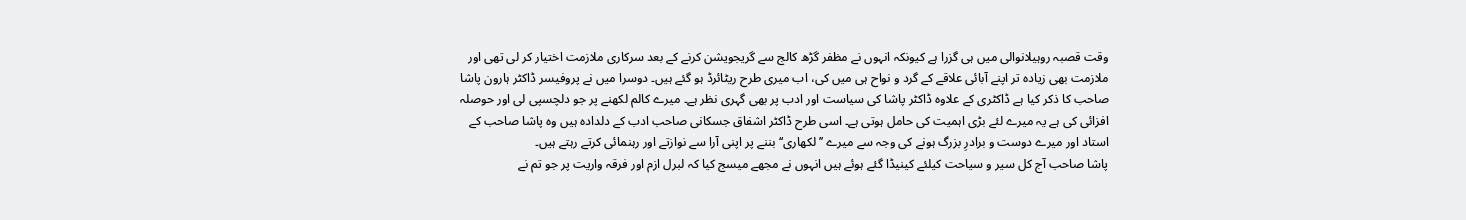وقت قصبہ روہیلانوالی میں ہی گزرا ہے کیونکہ انہوں نے مظفر گڑھ کالج سے گریجویشن کرنے کے بعد سرکاری ملازمت اختیار کر لی تھی اور ملازمت بھی زیادہ تر اپنے آبائی علاقے کے گرد و نواح ہی میں کی، اب میری طرح ریٹائرڈ ہو گئے ہیں۔ دوسرا میں نے پروفیسر ڈاکٹر ہارون پاشا صاحب کا ذکر کیا ہے ڈاکٹری کے علاوہ ڈاکٹر پاشا کی سیاست اور ادب پر بھی گہری نظر ہے۔ میرے کالم لکھنے پر جو دلچسپی لی اور حوصلہ افزائی کی ہے یہ میرے لئے بڑی اہمیت کی حامل ہوتی ہے۔ اسی طرح ڈاکٹر اشفاق جسکانی صاحب ادب کے دلدادہ ہیں وہ پاشا صاحب کے استاد اور میرے دوست و برادرِ بزرگ ہونے کی وجہ سے میرے ’’لکھاری‘‘ بننے پر اپنی آرا سے نوازتے اور رہنمائی کرتے رہتے ہیں۔
پاشا صاحب آج کل سیر و سیاحت کیلئے کینیڈا گئے ہوئے ہیں انہوں نے مجھے میسج کیا کہ لبرل ازم اور فرقہ واریت پر جو تم نے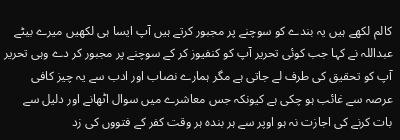کالم لکھے ہیں یہ بندے کو سوچنے پر مجبور کرتے ہیں آپ ایسا ہی لکھیں میرے بیٹے عبداللہ نے کہا جب کوئی تحریر آپ کو کنفیوز کر کے سوچنے پر مجبور کر دے وہی تحریر آپ کو تحقیق کی طرف لے جاتی ہے مگر ہمارے نصاب اور ادب سے یہ چیز کافی عرصہ سے غائب ہو چکی ہے کیونکہ جس معاشرے میں سوال اٹھانے اور دلیل سے بات کرنے کی اجازت نہ ہو اوپر سے ہر بندہ ہر وقت کفر کے فتووں کی زد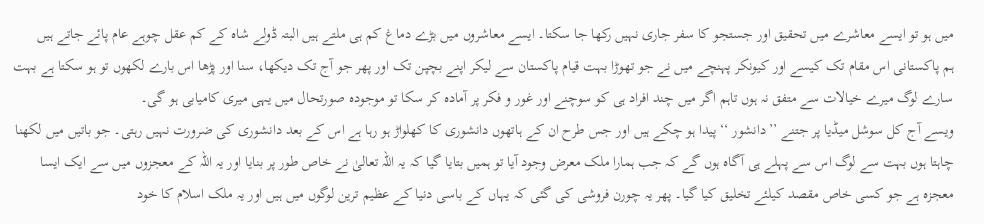میں ہو تو ایسے معاشرے میں تحقیق اور جستجو کا سفر جاری نہیں رکھا جا سکتا۔ ایسے معاشروں میں بڑے دماغ کم ہی ملتے ہیں البتہ ڈولے شاہ کے کم عقل چوہے عام پائے جاتے ہیں
ہم پاکستانی اس مقام تک کیسے اور کیونکر پہنچے میں نے جو تھوڑا بہت قیام پاکستان سے لیکر اپنے بچپن تک اور پھر جو آج تک دیکھا، سنا اور پڑھا اس بارے لکھوں تو ہو سکتا ہے بہت سارے لوگ میرے خیالات سے متفق نہ ہوں تاہم اگر میں چند افراد ہی کو سوچنے اور غور و فکر پر آمادہ کر سکا تو موجودہ صورتحال میں یہی میری کامیابی ہو گی۔
ویسے آج کل سوشل میڈیا پر جتنے ’’دانشور ‘‘ پیدا ہو چکے ہیں اور جس طرح ان کے ہاتھوں دانشوری کا کھلواڑ ہو رہا ہے اس کے بعد دانشوری کی ضرورت نہیں رہتی۔ جو باتیں میں لکھنا چاہتا ہوں بہت سے لوگ اس سے پہلے ہی آگاہ ہوں گے کہ جب ہمارا ملک معرض وجود آیا تو ہمیں بتایا گیا کہ یہ اللہ تعالیٰ نے خاص طور پر بنایا اور یہ اللہ کے معجزوں میں سے ایک ایسا معجزہ ہے جو کسی خاص مقصد کیلئے تخلیق کیا گیا۔ پھر یہ چورن فروشی کی گئی کہ یہاں کے باسی دنیا کے عظیم ترین لوگوں میں ہیں اور یہ ملک اسلام کا خود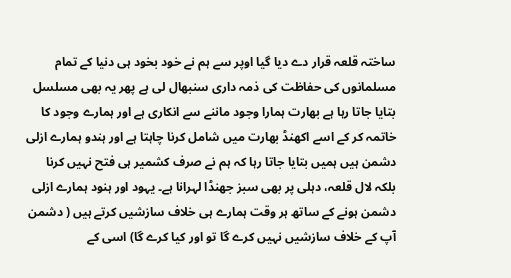ساختہ قلعہ قرار دے دیا گیا اوپر سے ہم نے خود بخود ہی دنیا کے تمام مسلمانوں کی حفاظت کی ذمہ داری سنبھال لی ہے پھر یہ بھی مسلسل بتایا جاتا رہا ہے بھارت ہمارا وجود ماننے سے انکاری ہے اور ہمارے وجود کا خاتمہ کر کے اسے اکھنڈ بھارت میں شامل کرنا چاہتا ہے اور ہندو ہمارے ازلی دشمن ہیں ہمیں بتایا جاتا رہا کہ ہم نے صرف کشمیر ہی فتح نہیں کرنا بلکہ لال قلعہ، دہلی پر بھی سبز جھنڈا لہرانا ہے۔ یہود اور ہنود ہمارے ازلی دشمن ہونے کے ساتھ ہر وقت ہمارے ہی خلاف سازشیں کرتے ہیں ( دشمن آپ کے خلاف سازشیں نہیں کرے گا تو اور کیا کرے گا) اسی کے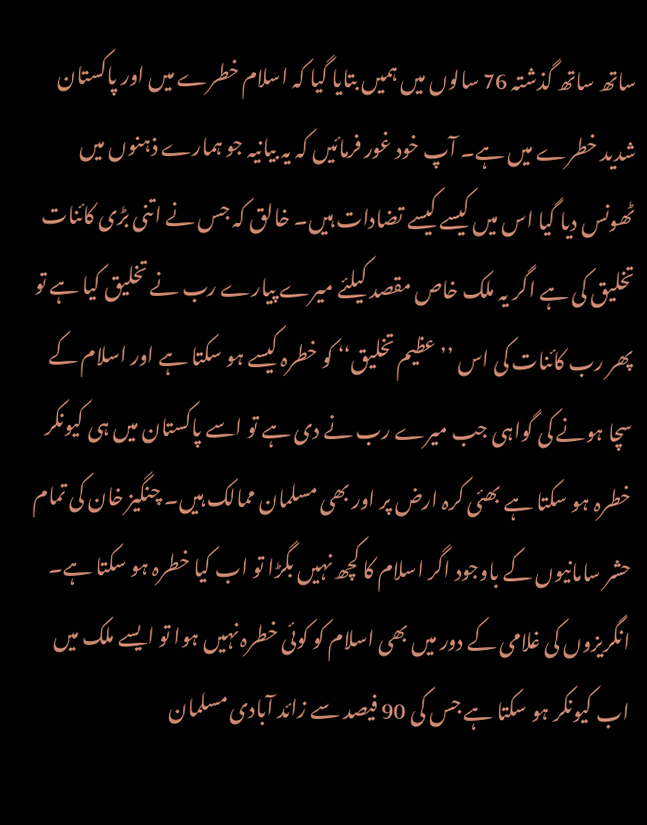ساتھ ساتھ گذشتہ 76 سالوں میں ہمیں بتایا گیا کہ اسلام خطرے میں اور پاکستان شدید خطرے میں ہے۔ آپ خود غور فرمائیں کہ یہ بیانیہ جو ہمارے ذہنوں میں ٹھونس دیا گیا اس میں کیسے کیسے تضادات ہیں۔ خالق کہ جس نے اتنی بڑی کائنات تخلیق کی ہے اگر یہ ملک خاص مقصد کیلئے میرے پیارے رب نے تخلیق کیا ہے تو پھر رب کائنات کی اس ’’عظیم تخلیق‘‘ کو خطرہ کیسے ہو سکتا ہے اور اسلام کے سچا ہونے کی گواہی جب میرے رب نے دی ہے تو اسے پاکستان میں ہی کیونکر خطرہ ہو سکتا ہے بھئی کرہ ارض پر اور بھی مسلمان ممالک ہیں۔ چنگیز خان کی تمام حشر سامانیوں کے باوجود اگر اسلام کا کچھ نہیں بگڑا تو اب کیا خطرہ ہو سکتا ہے۔ انگریزوں کی غلامی کے دور میں بھی اسلام کو کوئی خطرہ نہیں ہوا تو ایسے ملک میں اب کیونکر ہو سکتا ہے جس کی 90 فیصد سے زائد آبادی مسلمان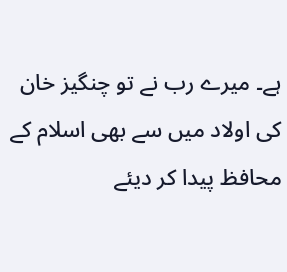ہے۔ میرے رب نے تو چنگیز خان کی اولاد میں سے بھی اسلام کے محافظ پیدا کر دیئے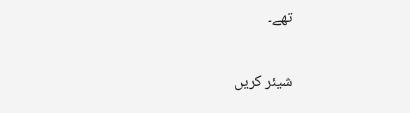تھے۔

شیئر کریں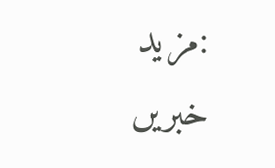:مزید خبریں